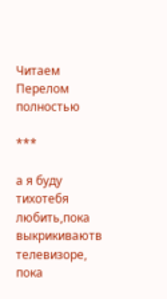Читаем Перелом полностью

***

а я буду тихотебя любить,пока выкрикиваютв телевизоре, пока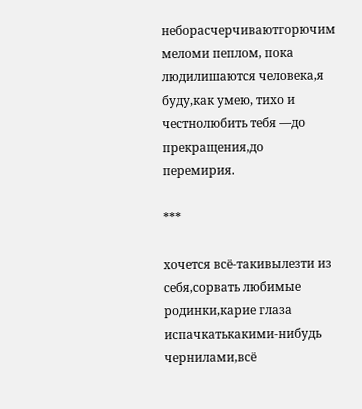неборасчерчиваютгорючим меломи пеплом, пока людилишаются человека,я буду,как умею, тихо и честнолюбить тебя —до прекращения,до перемирия.

***

хочется всё-такивылезти из себя,сорвать любимые родинки,карие глаза испачкатькакими-нибудь чернилами,всё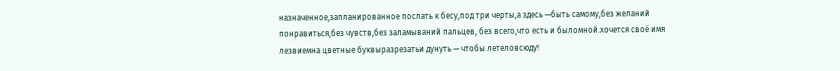назначенное,запланированное послать к бесу,под три черты,а здесь —быть самому,без желаний понравиться,без чувств,без заламываний пальцев, без всего,что есть и быломной.хочется своё имя лезвиемна цветные буквыразрезатьи дунуть — чтобы летеловсюду!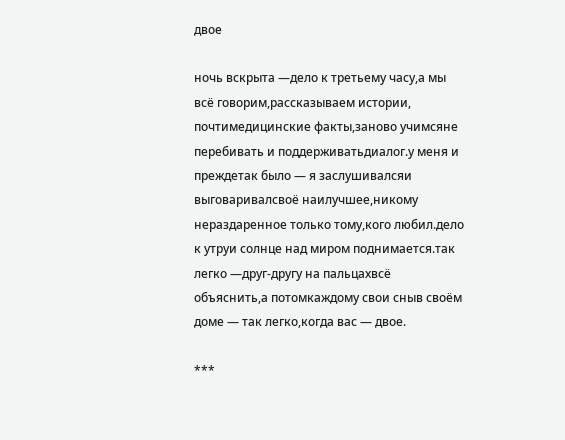двое

ночь вскрыта —дело к третьему часу,а мы всё говорим,рассказываем истории, почтимедицинские факты,заново учимсяне перебивать и поддерживатьдиалог.у меня и преждетак было — я заслушивалсяи выговаривалсвоё наилучшее,никому нераздаренное только тому,кого любил.дело к утруи солнце над миром поднимается.так легко —друг-другу на пальцахвсё объяснить,а потомкаждому свои сныв своём доме — так легко,когда вас — двое.

***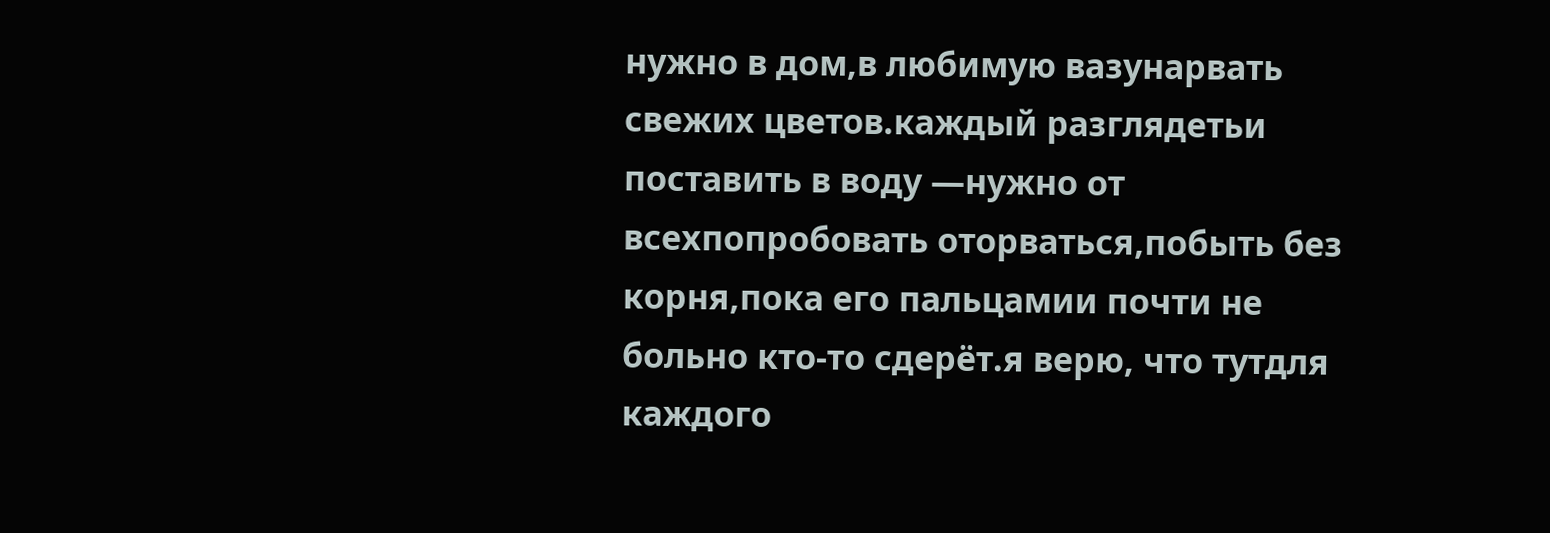нужно в дом,в любимую вазунарвать свежих цветов.каждый разглядетьи поставить в воду —нужно от всехпопробовать оторваться,побыть без корня,пока его пальцамии почти не больно кто-то сдерёт.я верю, что тутдля каждого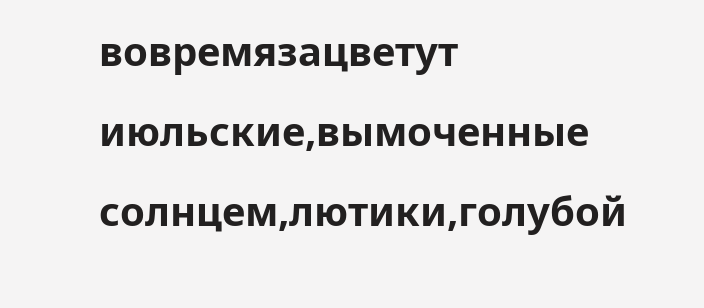вовремязацветут июльские,вымоченные солнцем,лютики,голубой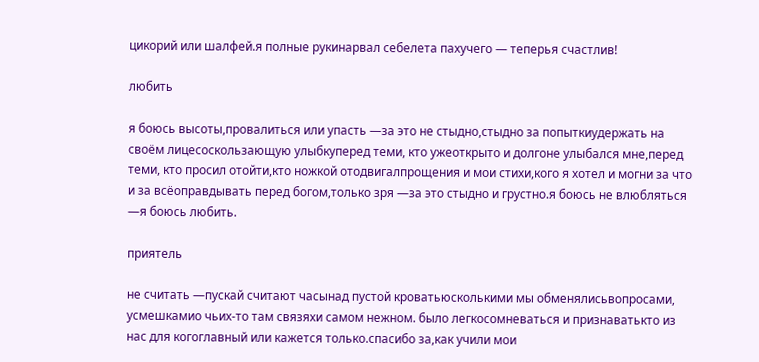цикорий или шалфей.я полные рукинарвал себелета пахучего — теперья счастлив!

любить

я боюсь высоты,провалиться или упасть —за это не стыдно,стыдно за попыткиудержать на своём лицесоскользающую улыбкуперед теми, кто ужеоткрыто и долгоне улыбался мне,перед теми, кто просил отойти,кто ножкой отодвигалпрощения и мои стихи,кого я хотел и могни за что и за всёоправдывать перед богом,только зря —за это стыдно и грустно.я боюсь не влюбляться —я боюсь любить.

приятель

не считать —пускай считают часынад пустой кроватьюсколькими мы обменялисьвопросами, усмешкамио чьих-то там связяхи самом нежном. было легкосомневаться и признаватькто из нас для когоглавный или кажется только.спасибо за,как учили мои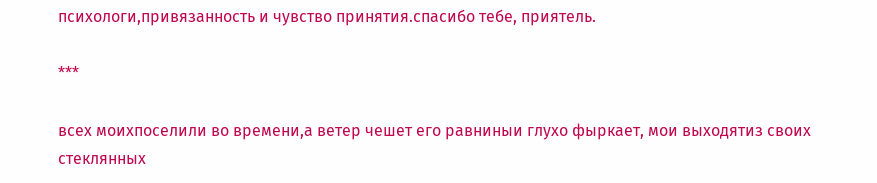психологи,привязанность и чувство принятия.спасибо тебе, приятель.

***

всех моихпоселили во времени,а ветер чешет его равниныи глухо фыркает, мои выходятиз своих стеклянных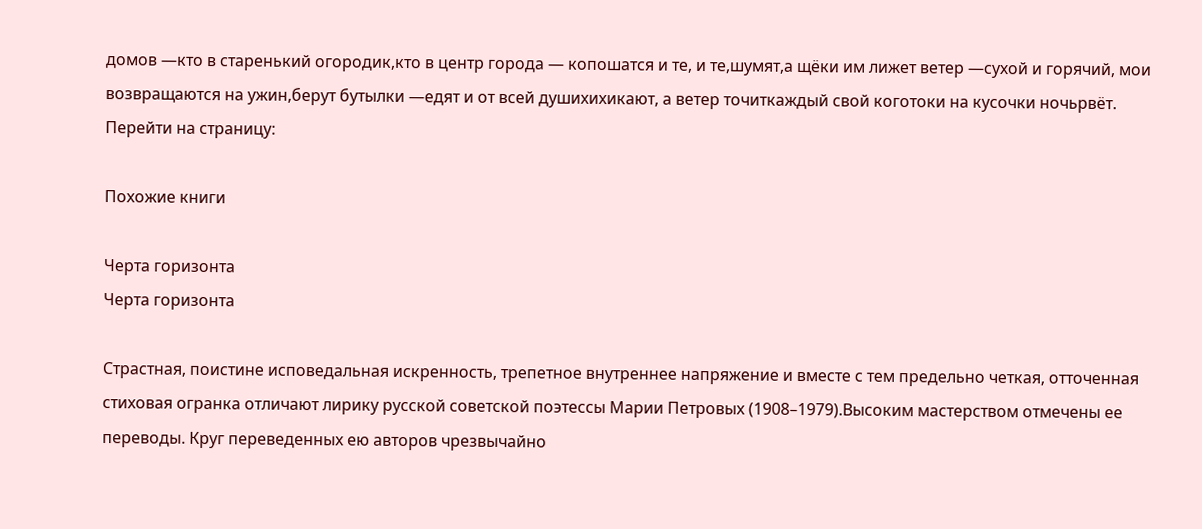домов —кто в старенький огородик,кто в центр города — копошатся и те, и те,шумят,а щёки им лижет ветер —сухой и горячий, мои возвращаются на ужин,берут бутылки —едят и от всей душихихикают, а ветер точиткаждый свой коготоки на кусочки ночьрвёт.
Перейти на страницу:

Похожие книги

Черта горизонта
Черта горизонта

Страстная, поистине исповедальная искренность, трепетное внутреннее напряжение и вместе с тем предельно четкая, отточенная стиховая огранка отличают лирику русской советской поэтессы Марии Петровых (1908–1979).Высоким мастерством отмечены ее переводы. Круг переведенных ею авторов чрезвычайно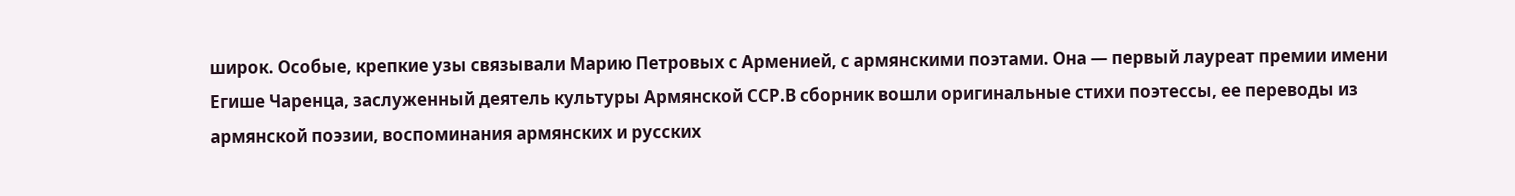широк. Особые, крепкие узы связывали Марию Петровых с Арменией, с армянскими поэтами. Она — первый лауреат премии имени Егише Чаренца, заслуженный деятель культуры Армянской ССР.В сборник вошли оригинальные стихи поэтессы, ее переводы из армянской поэзии, воспоминания армянских и русских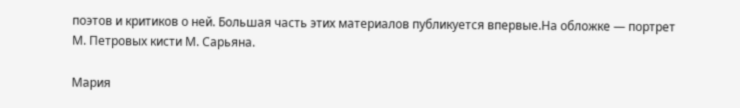поэтов и критиков о ней. Большая часть этих материалов публикуется впервые.На обложке — портрет М. Петровых кисти М. Сарьяна.

Мария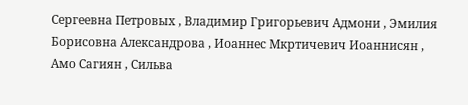Сергеевна Петровых , Владимир Григорьевич Адмони , Эмилия Борисовна Александрова , Иоаннес Мкртичевич Иоаннисян , Амо Сагиян , Сильва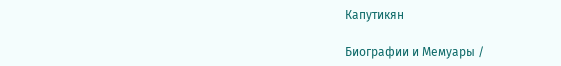Капутикян

Биографии и Мемуары /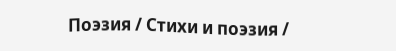Поэзия / Стихи и поэзия /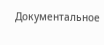Документальное